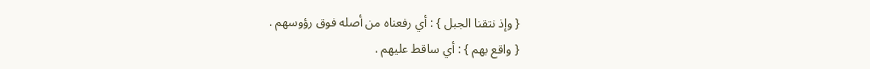{ وإذ نتقنا الجبل } : أي رفعناه من أصله فوق رؤوسهم .
{ واقع بهم } : أي ساقط عليهم .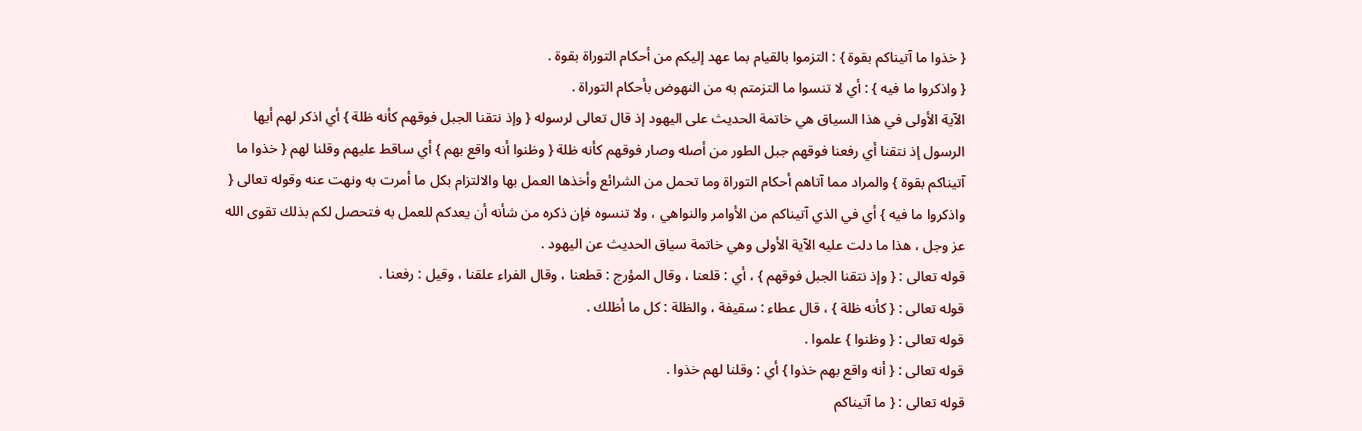{ خذوا ما آتيناكم بقوة } : التزموا بالقيام بما عهد إليكم من أحكام التوراة بقوة .
{ واذكروا ما فيه } : أي لا تنسوا ما التزمتم به من النهوض بأحكام التوراة .
الآية الأولى في هذا السياق هي خاتمة الحديث على اليهود إذ قال تعالى لرسوله { وإذ نتقنا الجبل فوقهم كأنه ظلة } أي اذكر لهم أيها الرسول إذ نتقنا أي رفعنا فوقهم جبل الطور من أصله وصار فوقهم كأنه ظلة { وظنوا أنه واقع بهم } أي ساقط عليهم وقلنا لهم { خذوا ما آتيناكم بقوة } والمراد مما آتاهم أحكام التوراة وما تحمل من الشرائع وأخذها العمل بها والالتزام بكل ما أمرت به ونهت عنه وقوله تعالى { واذكروا ما فيه } أي في الذي آتيناكم من الأوامر والنواهي ، ولا تنسوه فإن ذكره من شأنه أن يعدكم للعمل به فتحصل لكم بذلك تقوى الله عز وجل ، هذا ما دلت عليه الآية الأولى وهي خاتمة سياق الحديث عن اليهود .
قوله تعالى : { وإذ نتقنا الجبل فوقهم } ، أي : قلعنا ، وقال المؤرج : قطعنا ، وقال الفراء علقنا ، وقيل : رفعنا .
قوله تعالى : { كأنه ظلة } ، قال عطاء : سقيفة ، والظلة : كل ما أظلك .
قوله تعالى : { وظنوا } علموا .
قوله تعالى : { أنه واقع بهم خذوا } أي : وقلنا لهم خذوا .
قوله تعالى : { ما آتيناكم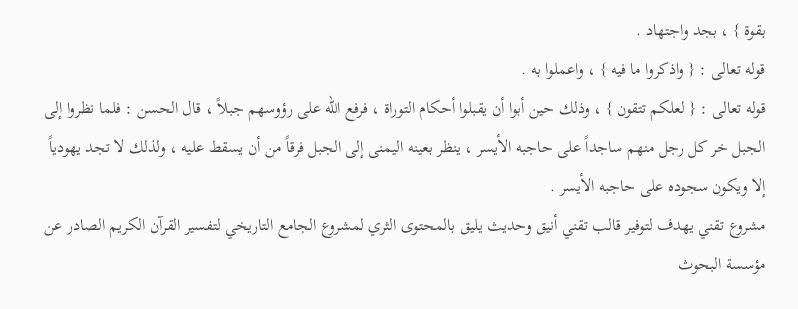بقوة } ، بجد واجتهاد .
قوله تعالى : { واذكروا ما فيه } ، واعملوا به .
قوله تعالى : { لعلكم تتقون } ، وذلك حين أبوا أن يقبلوا أحكام التوراة ، فرفع الله على رؤوسهم جبلاً ، قال الحسن : فلما نظروا إلى الجبل خر كل رجل منهم ساجداً على حاجبه الأيسر ، ينظر بعينه اليمنى إلى الجبل فرقاً من أن يسقط عليه ، ولذلك لا تجد يهودياً إلا ويكون سجوده على حاجبه الأيسر .
مشروع تقني يهدف لتوفير قالب تقني أنيق وحديث يليق بالمحتوى الثري لمشروع الجامع التاريخي لتفسير القرآن الكريم الصادر عن مؤسسة البحوث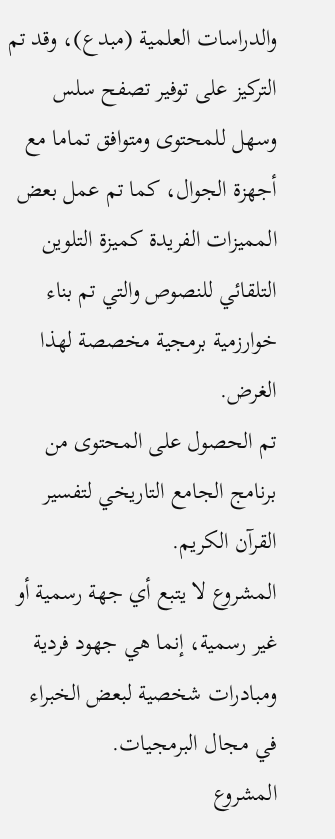والدراسات العلمية (مبدع)، وقد تم التركيز على توفير تصفح سلس وسهل للمحتوى ومتوافق تماما مع أجهزة الجوال، كما تم عمل بعض المميزات الفريدة كميزة التلوين التلقائي للنصوص والتي تم بناء خوارزمية برمجية مخصصة لهذا الغرض.
تم الحصول على المحتوى من برنامج الجامع التاريخي لتفسير القرآن الكريم.
المشروع لا يتبع أي جهة رسمية أو غير رسمية، إنما هي جهود فردية ومبادرات شخصية لبعض الخبراء في مجال البرمجيات.
المشروع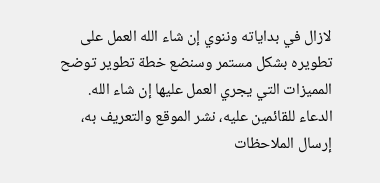لازال في بداياته وننوي إن شاء الله العمل على تطويره بشكل مستمر وسنضع خطة تطوير توضح المميزات التي يجري العمل عليها إن شاء الله.
الدعاء للقائمين عليه، نشر الموقع والتعريف به، إرسال الملاحظات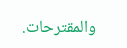والمقترحات.